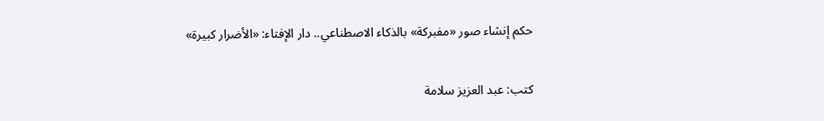حكم إنشاء صور «مفبركة» بالذكاء الاصطناعي.. دار الإفتاء: «الأضرار كبيرة»

كتب: عبد العزيز سلامة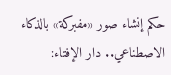حكم إنشاء صور «مفبركة» بالذكاء الاصطناعي.. دار الإفتاء: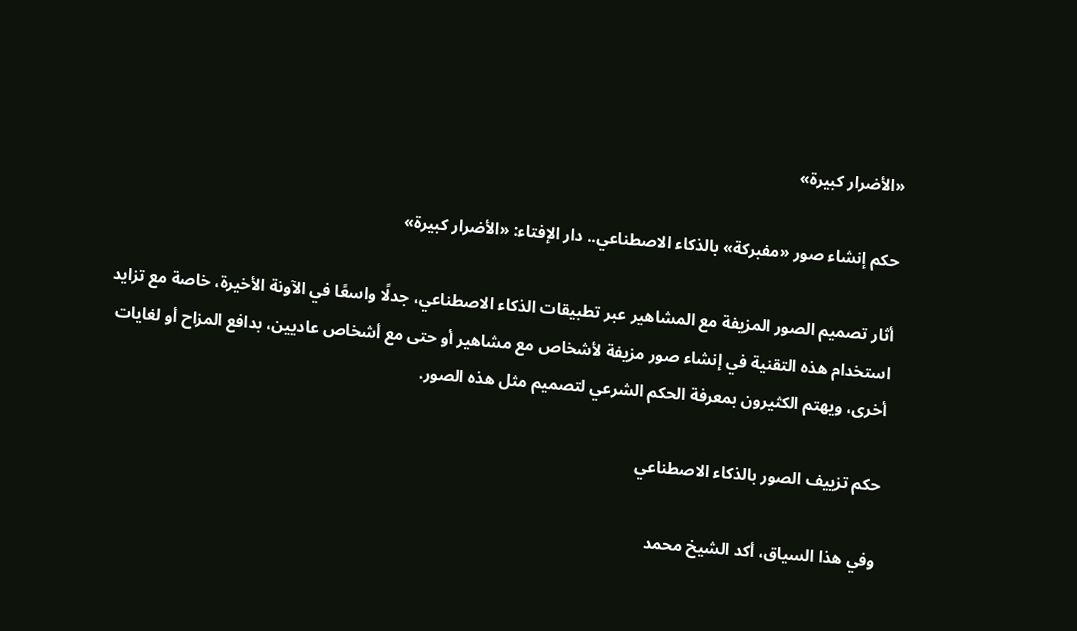«الأضرار كبيرة»

حكم إنشاء صور «مفبركة» بالذكاء الاصطناعي.. دار الإفتاء: «الأضرار كبيرة»

أثار تصميم الصور المزيفة مع المشاهير عبر تطبيقات الذكاء الاصطناعي، جدلًا واسعًا في الآونة الأخيرة، خاصة مع تزايد استخدام هذه التقنية في إنشاء صور مزيفة لأشخاص مع مشاهير أو حتى مع أشخاص عاديين، بدافع المزاح أو لغايات أخرى، ويهتم الكثيرون بمعرفة الحكم الشرعي لتصميم مثل هذه الصور.

حكم تزييف الصور بالذكاء الاصطناعي

وفي هذا السياق، أكد الشيخ محمد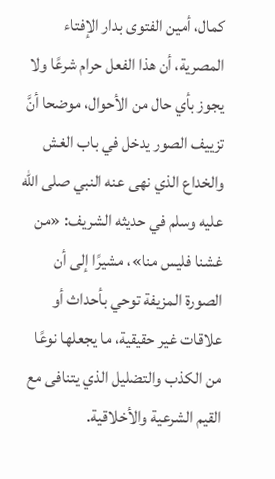كمال، أمين الفتوى بدار الإفتاء المصرية، أن هذا الفعل حرام شرعًا ولا يجوز بأي حال من الأحوال، موضحا أنَّ تزييف الصور يدخل في باب الغش والخداع الذي نهى عنه النبي صلى الله عليه وسلم في حديثه الشريف: «من غشنا فليس منا»، مشيرًا إلى أن الصورة المزيفة توحي بأحداث أو علاقات غير حقيقية، ما يجعلها نوعًا من الكذب والتضليل الذي يتنافى مع القيم الشرعية والأخلاقية.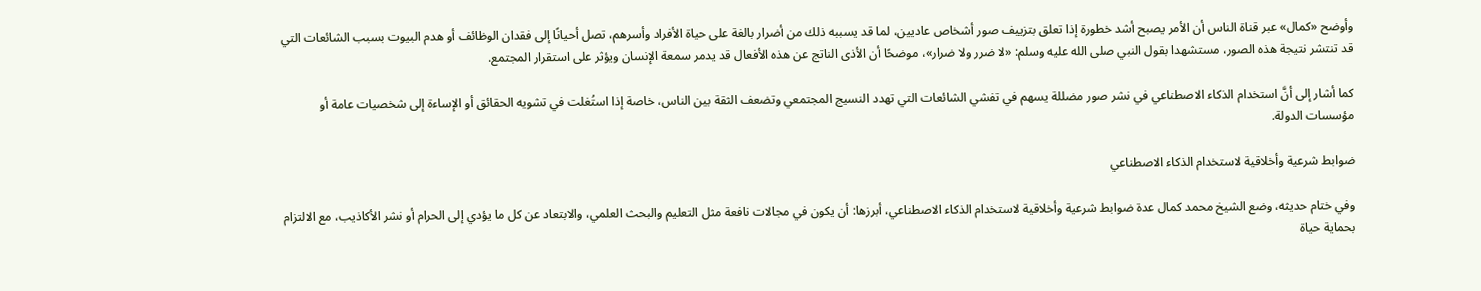وأوضح «كمال» عبر قناة الناس أن الأمر يصبح أشد خطورة إذا تعلق بتزييف صور أشخاص عاديين، لما قد يسببه ذلك من أضرار بالغة على حياة الأفراد وأسرهم، تصل أحيانًا إلى فقدان الوظائف أو هدم البيوت بسبب الشائعات التي قد تنتشر نتيجة هذه الصور، مستشهدا بقول النبي صلى الله عليه وسلم: «لا ضرر ولا ضرار»، موضحًا أن الأذى الناتج عن هذه الأفعال قد يدمر سمعة الإنسان ويؤثر على استقرار المجتمع.

كما أشار إلى أنَّ استخدام الذكاء الاصطناعي في نشر صور مضللة يسهم في تفشي الشائعات التي تهدد النسيج المجتمعي وتضعف الثقة بين الناس، خاصة إذا استُغلت في تشويه الحقائق أو الإساءة إلى شخصيات عامة أو مؤسسات الدولة.

ضوابط شرعية وأخلاقية لاستخدام الذكاء الاصطناعي

وفي ختام حديثه، وضع الشيخ محمد كمال عدة ضوابط شرعية وأخلاقية لاستخدام الذكاء الاصطناعي، أبرزها: أن يكون في مجالات نافعة مثل التعليم والبحث العلمي، والابتعاد عن كل ما يؤدي إلى الحرام أو نشر الأكاذيب، مع الالتزام بحماية حياة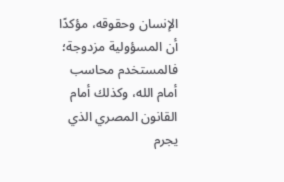الإنسان وحقوقه، مؤكدًا أن المسؤولية مزدوجة؛ فالمستخدم محاسب أمام الله، وكذلك أمام القانون المصري الذي يجرم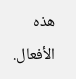هذه الأفعال.